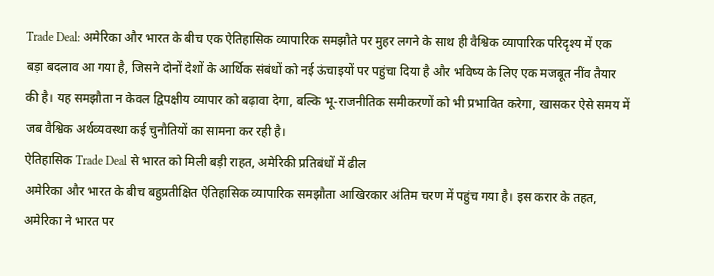Trade Deal: अमेरिका और भारत के बीच एक ऐतिहासिक व्यापारिक समझौते पर मुहर लगने के साथ ही वैश्विक व्यापारिक परिदृश्य में एक बड़ा बदलाव आ गया है, जिसने दोनों देशों के आर्थिक संबंधों को नई ऊंचाइयों पर पहुंचा दिया है और भविष्य के लिए एक मजबूत नींव तैयार की है। यह समझौता न केवल द्विपक्षीय व्यापार को बढ़ावा देगा, बल्कि भू-राजनीतिक समीकरणों को भी प्रभावित करेगा, खासकर ऐसे समय में जब वैश्विक अर्थव्यवस्था कई चुनौतियों का सामना कर रही है।
ऐतिहासिक Trade Deal से भारत को मिली बड़ी राहत, अमेरिकी प्रतिबंधों में ढील
अमेरिका और भारत के बीच बहुप्रतीक्षित ऐतिहासिक व्यापारिक समझौता आखिरकार अंतिम चरण में पहुंच गया है। इस करार के तहत, अमेरिका ने भारत पर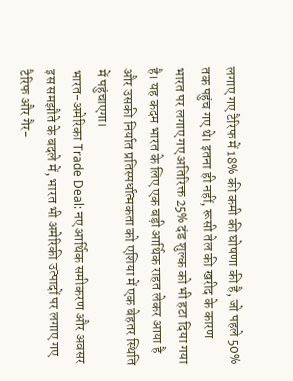लगाए गए टैरिफ में 18% की कमी की घोषणा की है, जो पहले 50% तक पहुंच गए थे। इतना ही नहीं, रूसी तेल की खरीद के कारण भारत पर लगाए गए अतिरिक्त 25% दंड शुल्क को भी हटा दिया गया है। यह कदम भारत के लिए एक बड़ी आर्थिक राहत लेकर आया है और उसकी निर्यात प्रतिस्पर्धात्मकता को एशिया में एक बेहतर स्थिति में पहुंचाएगा।
भारत-अमेरिका Trade Deal: नए आर्थिक समीकरण और अवसर
इस समझौते के बदले में, भारत भी अमेरिकी उत्पादों पर लगाए गए टैरिफ और गैर-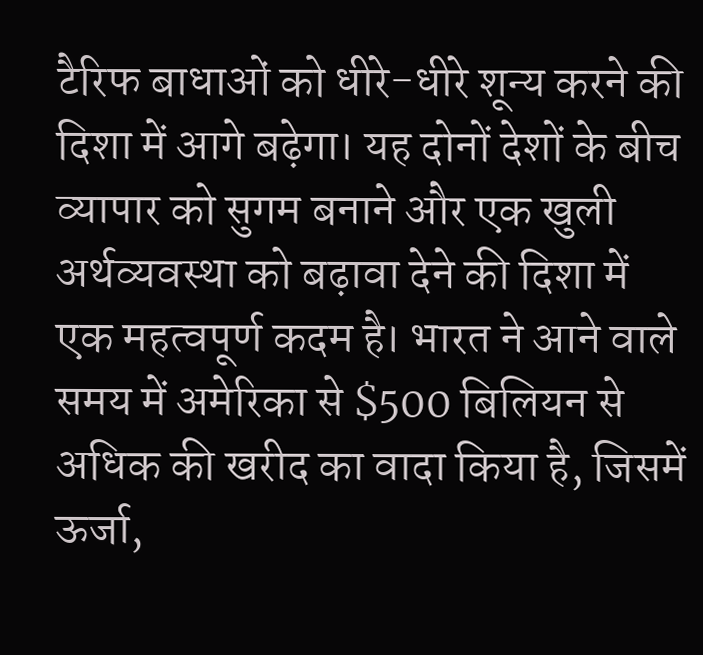टैरिफ बाधाओं को धीरे-धीरे शून्य करने की दिशा में आगे बढ़ेगा। यह दोनों देशों के बीच व्यापार को सुगम बनाने और एक खुली अर्थव्यवस्था को बढ़ावा देने की दिशा में एक महत्वपूर्ण कदम है। भारत ने आने वाले समय में अमेरिका से $500 बिलियन से अधिक की खरीद का वादा किया है, जिसमें ऊर्जा,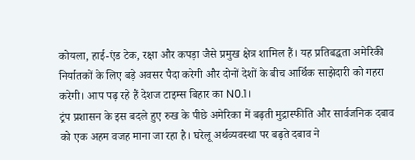कोयला, हाई-एंड टेक, रक्षा और कपड़ा जैसे प्रमुख क्षेत्र शामिल हैं। यह प्रतिबद्धता अमेरिकी निर्यातकों के लिए बड़े अवसर पैदा करेगी और दोनों देशों के बीच आर्थिक साझेदारी को गहरा करेगी। आप पढ़ रहे हैं देशज टाइम्स बिहार का N0.1।
ट्रंप प्रशासन के इस बदले हुए रुख के पीछे अमेरिका में बढ़ती मुद्रास्फीति और सार्वजनिक दबाव को एक अहम वजह माना जा रहा है। घरेलू अर्थव्यवस्था पर बढ़ते दबाव ने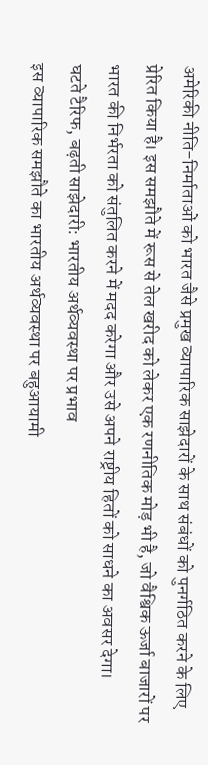अमेरिकी नीति-निर्माताओं को भारत जैसे प्रमुख व्यापारिक साझेदारों के साथ संबंधों को पुनर्गठित करने के लिए प्रेरित किया है। इस समझौते में रूस से तेल खरीद को लेकर एक रणनीतिक मोड़ भी है, जो वैश्विक ऊर्जा बाजारों पर भारत की निर्भरता को संतुलित करने में मदद करेगा और उसे अपने राष्ट्रीय हितों को साधने का अवसर देगा।
घटते टैरिफ, बढ़ती साझेदारी: भारतीय अर्थव्यवस्था पर प्रभाव
इस व्यापारिक समझौते का भारतीय अर्थव्यवस्था पर बहुआयामी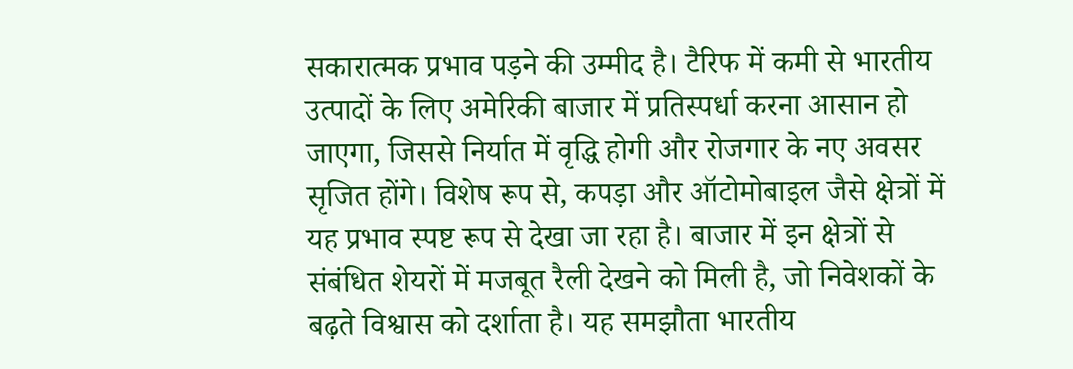सकारात्मक प्रभाव पड़ने की उम्मीद है। टैरिफ में कमी से भारतीय उत्पादों के लिए अमेरिकी बाजार में प्रतिस्पर्धा करना आसान हो जाएगा, जिससे निर्यात में वृद्धि होगी और रोजगार के नए अवसर सृजित होंगे। विशेष रूप से, कपड़ा और ऑटोमोबाइल जैसे क्षेत्रों में यह प्रभाव स्पष्ट रूप से देखा जा रहा है। बाजार में इन क्षेत्रों से संबंधित शेयरों में मजबूत रैली देखने को मिली है, जो निवेशकों के बढ़ते विश्वास को दर्शाता है। यह समझौता भारतीय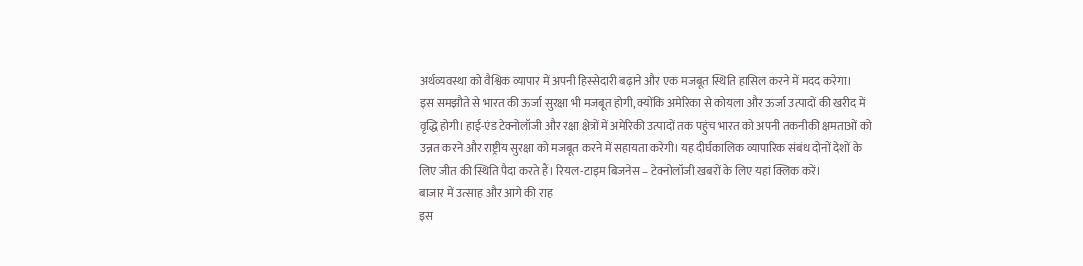अर्थव्यवस्था को वैश्विक व्यापार में अपनी हिस्सेदारी बढ़ाने और एक मजबूत स्थिति हासिल करने में मदद करेगा।
इस समझौते से भारत की ऊर्जा सुरक्षा भी मजबूत होगी, क्योंकि अमेरिका से कोयला और ऊर्जा उत्पादों की खरीद में वृद्धि होगी। हाई-एंड टेक्नोलॉजी और रक्षा क्षेत्रों में अमेरिकी उत्पादों तक पहुंच भारत को अपनी तकनीकी क्षमताओं को उन्नत करने और राष्ट्रीय सुरक्षा को मजबूत करने में सहायता करेगी। यह दीर्घकालिक व्यापारिक संबंध दोनों देशों के लिए जीत की स्थिति पैदा करते हैं। रियल-टाइम बिजनेस – टेक्नोलॉजी खबरों के लिए यहां क्लिक करें।
बाजार में उत्साह और आगे की राह
इस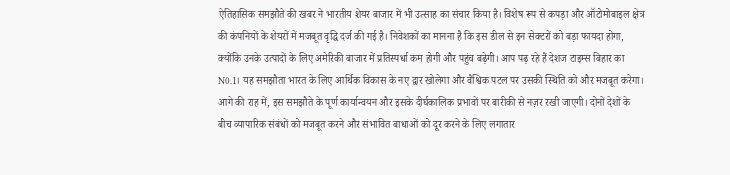ऐतिहासिक समझौते की खबर ने भारतीय शेयर बाजार में भी उत्साह का संचार किया है। विशेष रूप से कपड़ा और ऑटोमोबाइल क्षेत्र की कंपनियों के शेयरों में मजबूत वृद्धि दर्ज की गई है। निवेशकों का मानना है कि इस डील से इन सेक्टरों को बड़ा फायदा होगा, क्योंकि उनके उत्पादों के लिए अमेरिकी बाजार में प्रतिस्पर्धा कम होगी और पहुंच बढ़ेगी। आप पढ़ रहे हैं देशज टाइम्स बिहार का N0.1। यह समझौता भारत के लिए आर्थिक विकास के नए द्वार खोलेगा और वैश्विक पटल पर उसकी स्थिति को और मजबूत करेगा।
आगे की राह में, इस समझौते के पूर्ण कार्यान्वयन और इसके दीर्घकालिक प्रभावों पर बारीकी से नज़र रखी जाएगी। दोनों देशों के बीच व्यापारिक संबंधों को मजबूत करने और संभावित बाधाओं को दूर करने के लिए लगातार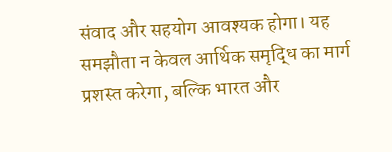संवाद और सहयोग आवश्यक होगा। यह समझौता न केवल आर्थिक समृद्धि का मार्ग प्रशस्त करेगा, बल्कि भारत और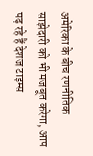अमेरिका के बीच रणनीतिक साझेदारी को भी मजबूत करेगा, आप पढ़ रहे हैं देशज टाइम्स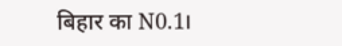बिहार का N0.1।